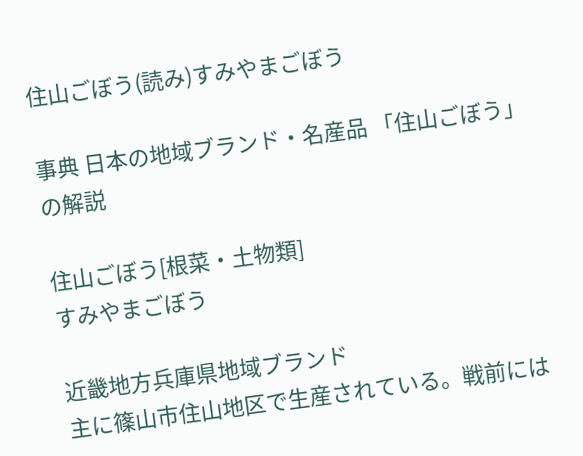住山ごぼう(読み)すみやまごぼう

事典 日本の地域ブランド・名産品 「住山ごぼう」の解説

住山ごぼう[根菜・土物類]
すみやまごぼう

近畿地方兵庫県地域ブランド
主に篠山市住山地区で生産されている。戦前には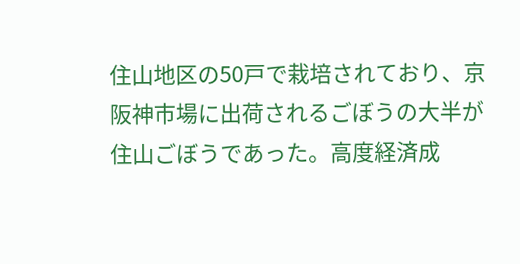住山地区の50戸で栽培されており、京阪神市場に出荷されるごぼうの大半が住山ごぼうであった。高度経済成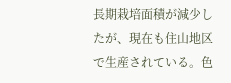長期栽培面積が減少したが、現在も住山地区で生産されている。色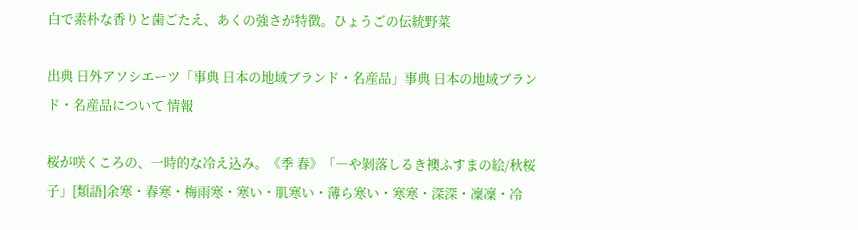白で素朴な香りと歯ごたえ、あくの強さが特徴。ひょうごの伝統野菜

出典 日外アソシエーツ「事典 日本の地域ブランド・名産品」事典 日本の地域ブランド・名産品について 情報

桜が咲くころの、一時的な冷え込み。《季 春》「―や剝落しるき襖ふすまの絵/秋桜子」[類語]余寒・春寒・梅雨寒・寒い・肌寒い・薄ら寒い・寒寒・深深・凜凜・冷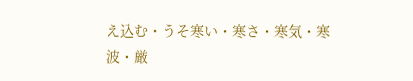え込む・うそ寒い・寒さ・寒気・寒波・厳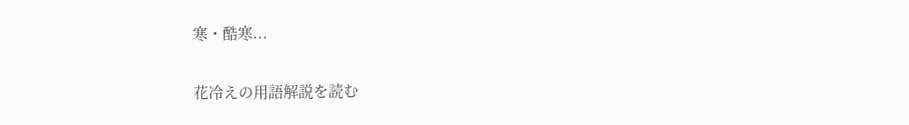寒・酷寒...

花冷えの用語解説を読む